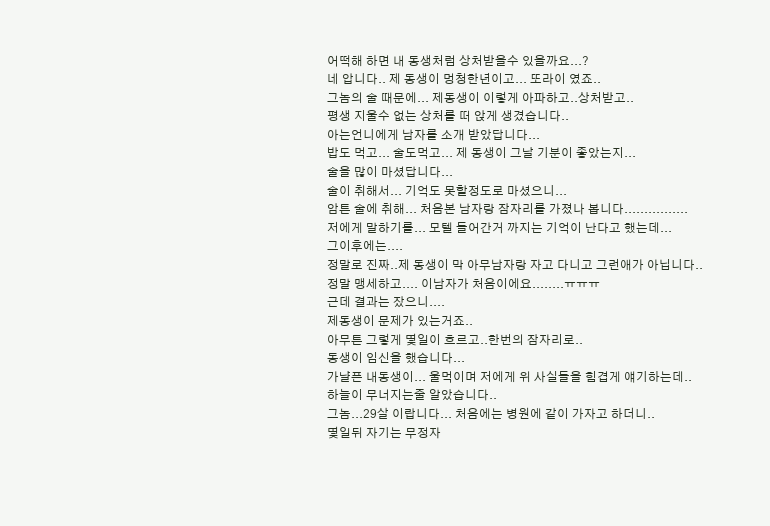어떡해 하면 내 동생처럼 상처받을수 있을까요...?
네 압니다.. 제 동생이 멍청한년이고... 또라이 였죠..
그놈의 술 때문에... 제동생이 이렇게 아파하고..상처받고..
평생 지울수 없는 상처를 떠 앉게 생겼습니다..
아는언니에게 남자를 소개 받았답니다...
밥도 먹고... 술도먹고... 제 동생이 그날 기분이 좋았는지...
술을 많이 마셨답니다...
술이 취해서... 기억도 못할정도로 마셨으니...
암튼 술에 취해... 처음본 남자랑 잠자리를 가졌나 봅니다................
저에게 말하기를... 모텔 들어간거 까지는 기억이 난다고 했는데...
그이후에는....
정말로 진짜..제 동생이 막 아무남자랑 자고 다니고 그런애가 아닙니다..
정말 맹세하고.... 이남자가 처음이에요........ㅠㅠㅠ
근데 결과는 잤으니....
제동생이 문제가 있는거죠..
아무튼 그렇게 몇일이 흐르고..한번의 잠자리로..
동생이 임신을 했습니다...
가냘픈 내동생이... 울먹이며 저에게 위 사실들을 힘겹게 얘기하는데..
하늘이 무너지는줄 알았습니다..
그놈...29살 이랍니다... 처음에는 병원에 같이 가자고 하더니..
몇일뒤 자기는 무정자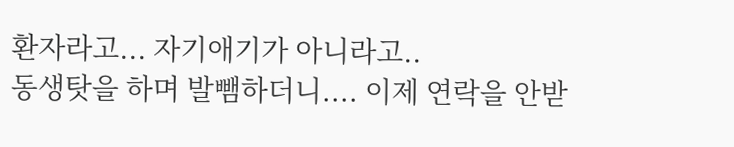환자라고... 자기애기가 아니라고..
동생탓을 하며 발뺌하더니.... 이제 연락을 안받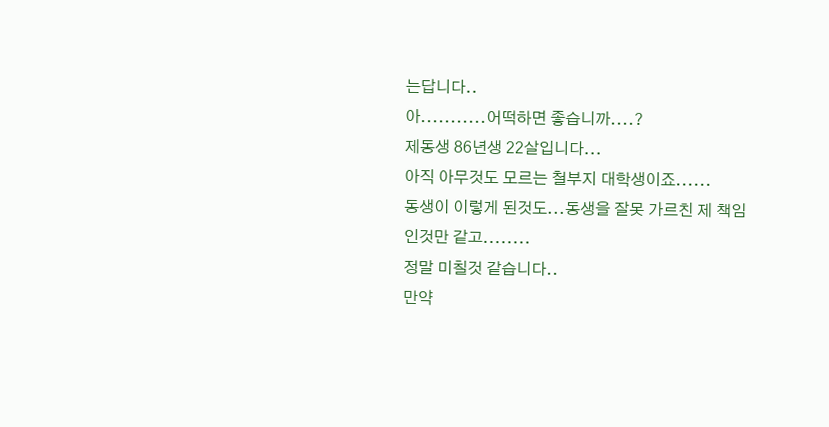는답니다..
아...........어떡하면 좋습니까....?
제동생 86년생 22살입니다...
아직 아무것도 모르는 철부지 대학생이죠......
동생이 이렇게 된것도...동생을 잘못 가르친 제 책임인것만 같고........
정말 미칠것 같습니다..
만약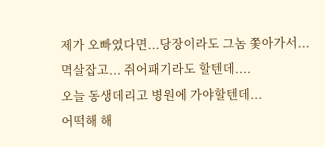제가 오빠였다면...당장이라도 그놈 쫓아가서... 멱살잡고... 쥐어패기라도 할텐데....
오늘 동생데리고 병원에 가야할텐데...
어떡해 해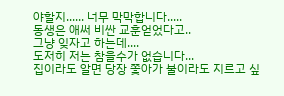야할지...... 너무 막막합니다.....
동생은 애써 비싼 교훈얻었다고..
그냥 잊자고 하는데....
도저히 저는 참을수가 없습니다...
집이라도 알면 당장 쫓아가 불이라도 지르고 싶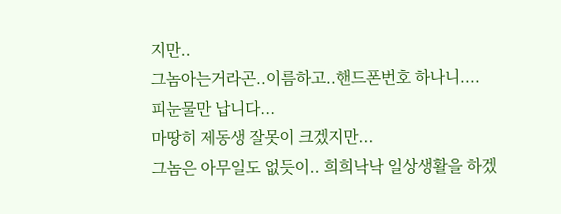지만..
그놈아는거라곤..이름하고..핸드폰번호 하나니....
피눈물만 납니다...
마땅히 제동생 잘못이 크겠지만...
그놈은 아무일도 없듯이.. 희희낙낙 일상생활을 하겠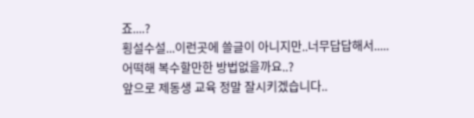죠....?
횡설수설...이런곳에 쓸글이 아니지만..너무답답해서.....
어떡해 복수할만한 방법없을까요..?
앞으로 제동생 교육 정말 잘시키겠습니다..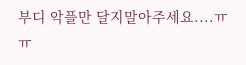부디 악플만 달지말아주세요....ㅠㅠ